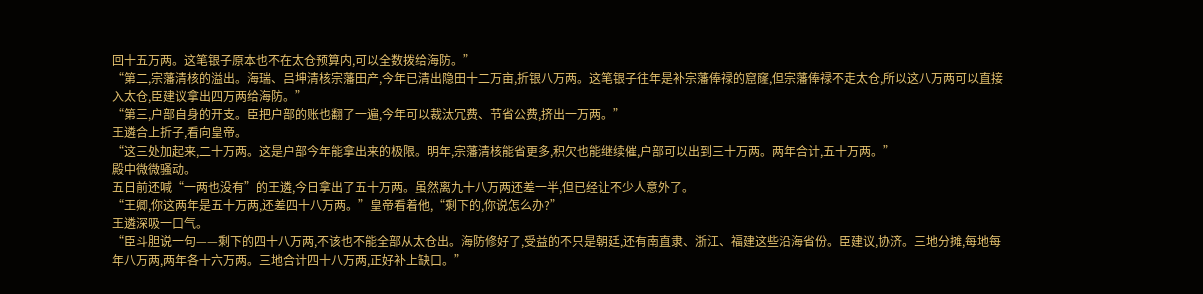回十五万两。这笔银子原本也不在太仓预算内,可以全数拨给海防。”
“第二,宗藩清核的溢出。海瑞、吕坤清核宗藩田产,今年已清出隐田十二万亩,折银八万两。这笔银子往年是补宗藩俸禄的窟窿,但宗藩俸禄不走太仓,所以这八万两可以直接入太仓,臣建议拿出四万两给海防。”
“第三,户部自身的开支。臣把户部的账也翻了一遍,今年可以裁汰冗费、节省公费,挤出一万两。”
王遴合上折子,看向皇帝。
“这三处加起来,二十万两。这是户部今年能拿出来的极限。明年,宗藩清核能省更多,积欠也能继续催,户部可以出到三十万两。两年合计,五十万两。”
殿中微微骚动。
五日前还喊“一两也没有”的王遴,今日拿出了五十万两。虽然离九十八万两还差一半,但已经让不少人意外了。
“王卿,你这两年是五十万两,还差四十八万两。”皇帝看着他,“剩下的,你说怎么办?”
王遴深吸一口气。
“臣斗胆说一句——剩下的四十八万两,不该也不能全部从太仓出。海防修好了,受益的不只是朝廷,还有南直隶、浙江、福建这些沿海省份。臣建议,协济。三地分摊,每地每年八万两,两年各十六万两。三地合计四十八万两,正好补上缺口。”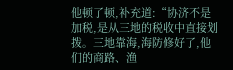他顿了顿,补充道:“协济不是加税,是从三地的税收中直接划拨。三地靠海,海防修好了,他们的商路、渔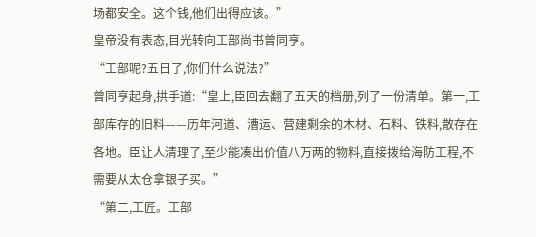场都安全。这个钱,他们出得应该。”
皇帝没有表态,目光转向工部尚书曾同亨。
“工部呢?五日了,你们什么说法?”
曾同亨起身,拱手道:“皇上,臣回去翻了五天的档册,列了一份清单。第一,工部库存的旧料——历年河道、漕运、营建剩余的木材、石料、铁料,散存在各地。臣让人清理了,至少能凑出价值八万两的物料,直接拨给海防工程,不需要从太仓拿银子买。”
“第二,工匠。工部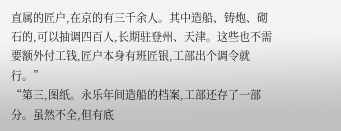直属的匠户,在京的有三千余人。其中造船、铸炮、砌石的,可以抽调四百人,长期驻登州、天津。这些也不需要额外付工钱,匠户本身有班匠银,工部出个调令就行。”
“第三,图纸。永乐年间造船的档案,工部还存了一部分。虽然不全,但有底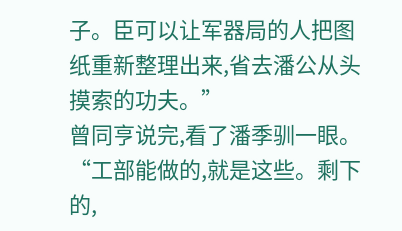子。臣可以让军器局的人把图纸重新整理出来,省去潘公从头摸索的功夫。”
曾同亨说完,看了潘季驯一眼。
“工部能做的,就是这些。剩下的,